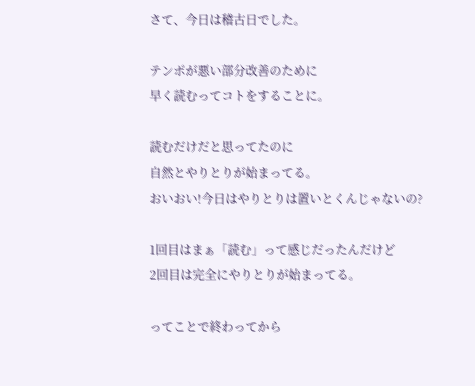さて、今日は稽古日でした。

テンポが悪い部分改善のために
早く読むってコトをすることに。

読むだけだと思ってたのに
自然とやりとりが始まってる。
おいおい!今日はやりとりは置いとくんじゃないの?

1回目はまぁ「読む」って感じだったんだけど
2回目は完全にやりとりが始まってる。

ってことで終わってから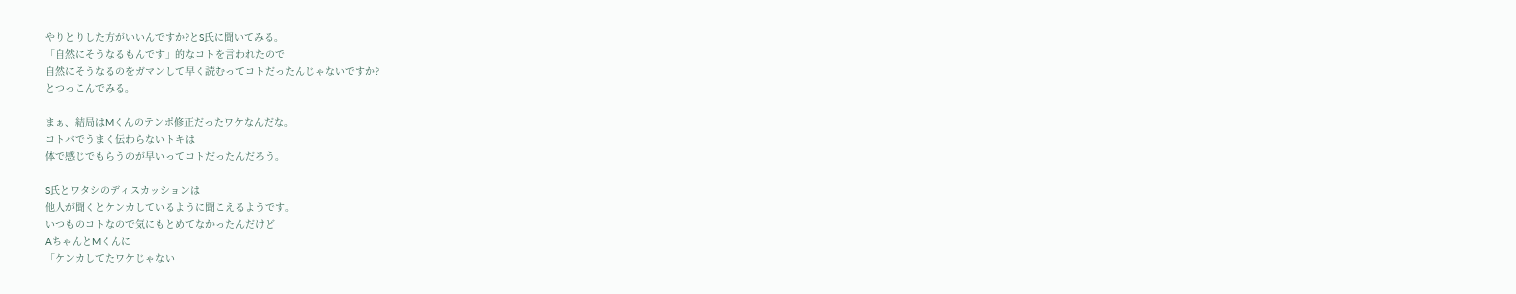やりとりした方がいいんですか?とS氏に聞いてみる。
「自然にそうなるもんです」的なコトを言われたので
自然にそうなるのをガマンして早く読むってコトだったんじゃないですか?
とつっこんでみる。

まぁ、結局はMくんのテンポ修正だったワケなんだな。
コトバでうまく伝わらないトキは
体で感じでもらうのが早いってコトだったんだろう。

S氏とワタシのディスカッションは
他人が聞くとケンカしているように聞こえるようです。
いつものコトなので気にもとめてなかったんだけど
AちゃんとMくんに
「ケンカしてたワケじゃない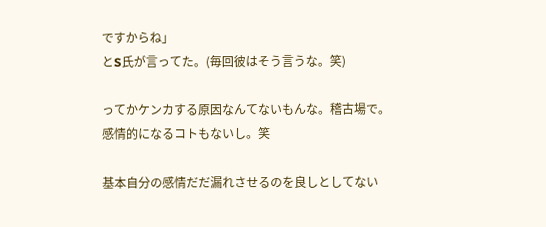ですからね」
とS氏が言ってた。(毎回彼はそう言うな。笑)

ってかケンカする原因なんてないもんな。稽古場で。
感情的になるコトもないし。笑

基本自分の感情だだ漏れさせるのを良しとしてない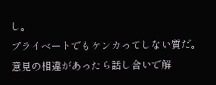し。
プライベートでもケンカってしない質だ。
意見の相違があったら話し合いで解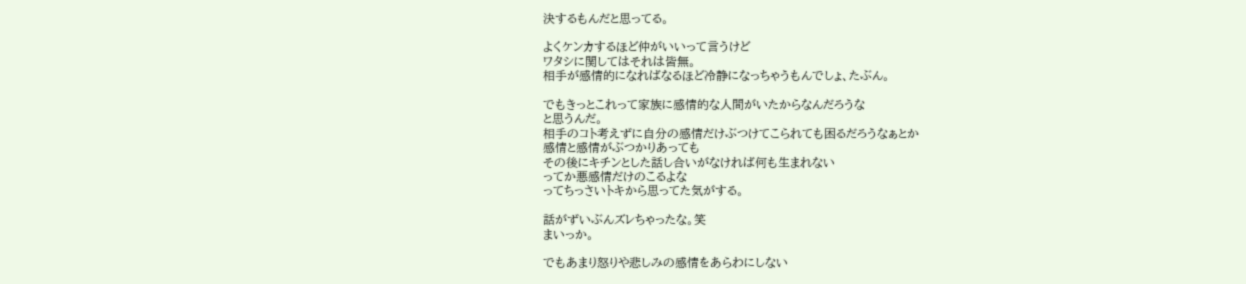決するもんだと思ってる。

よくケンカするほど仲がいいって言うけど
ワタシに関してはそれは皆無。
相手が感情的になればなるほど冷静になっちゃうもんでしょ、たぶん。

でもきっとこれって家族に感情的な人間がいたからなんだろうな
と思うんだ。
相手のコト考えずに自分の感情だけぶつけてこられても困るだろうなぁとか
感情と感情がぶつかりあっても
その後にキチンとした話し合いがなければ何も生まれない
ってか悪感情だけのこるよな
ってちっさいトキから思ってた気がする。

話がずいぶんズレちゃったな。笑
まいっか。

でもあまり怒りや悲しみの感情をあらわにしない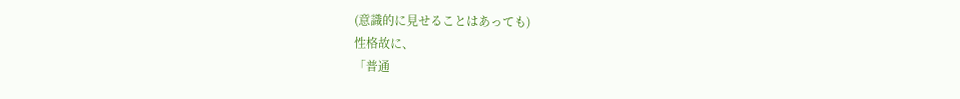(意識的に見せることはあっても)
性格故に、
「普通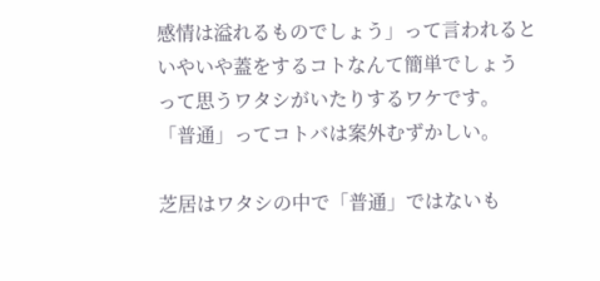感情は溢れるものでしょう」って言われると
いやいや蓋をするコトなんて簡単でしょう
って思うワタシがいたりするワケです。
「普通」ってコトバは案外むずかしい。

芝居はワタシの中で「普通」ではないも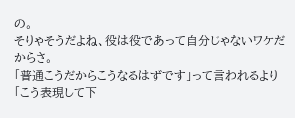の。
そりゃそうだよね、役は役であって自分じゃないワケだからさ。
「普通こうだからこうなるはずです」って言われるより
「こう表現して下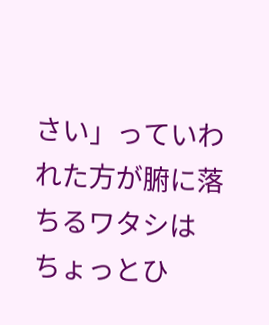さい」っていわれた方が腑に落ちるワタシは
ちょっとひ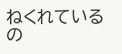ねくれているの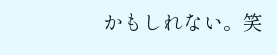かもしれない。笑